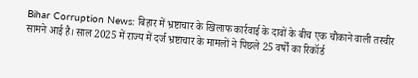Bihar Corruption News: बिहार में भ्रष्टाचार के खिलाफ कार्रवाई के दावों के बीच एक चौंकाने वाली तस्वीर सामने आई है। साल 2025 में राज्य में दर्ज भ्रष्टाचार के मामलों ने पिछले 25 वर्षों का रिकॉर्ड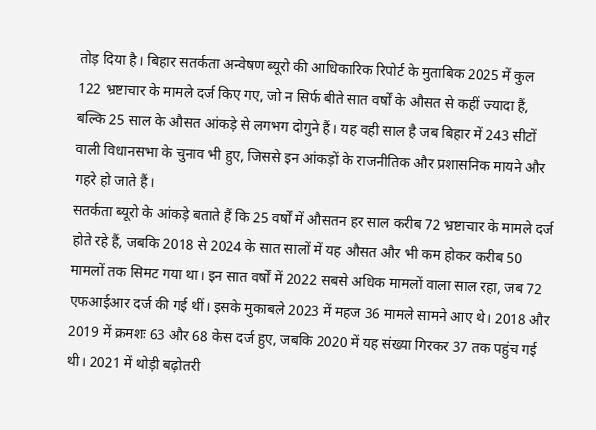तोड़ दिया है। बिहार सतर्कता अन्वेषण ब्यूरो की आधिकारिक रिपोर्ट के मुताबिक 2025 में कुल 122 भ्रष्टाचार के मामले दर्ज किए गए, जो न सिर्फ बीते सात वर्षों के औसत से कहीं ज्यादा हैं, बल्कि 25 साल के औसत आंकड़े से लगभग दोगुने हैं। यह वही साल है जब बिहार में 243 सीटों वाली विधानसभा के चुनाव भी हुए, जिससे इन आंकड़ों के राजनीतिक और प्रशासनिक मायने और गहरे हो जाते हैं।
सतर्कता ब्यूरो के आंकड़े बताते हैं कि 25 वर्षों में औसतन हर साल करीब 72 भ्रष्टाचार के मामले दर्ज होते रहे हैं, जबकि 2018 से 2024 के सात सालों में यह औसत और भी कम होकर करीब 50 मामलों तक सिमट गया था। इन सात वर्षों में 2022 सबसे अधिक मामलों वाला साल रहा, जब 72 एफआईआर दर्ज की गई थीं। इसके मुकाबले 2023 में महज 36 मामले सामने आए थे। 2018 और 2019 में क्रमशः 63 और 68 केस दर्ज हुए, जबकि 2020 में यह संख्या गिरकर 37 तक पहुंच गई थी। 2021 में थोड़ी बढ़ोतरी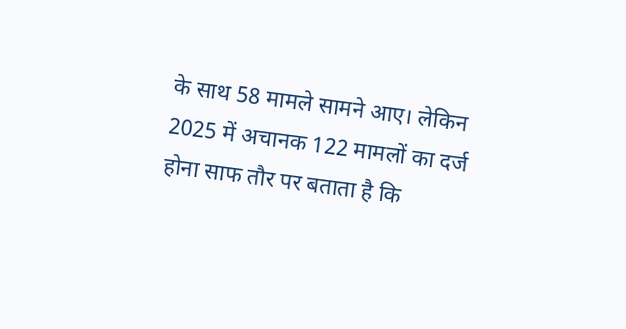के साथ 58 मामले सामने आए। लेकिन 2025 में अचानक 122 मामलों का दर्ज होना साफ तौर पर बताता है कि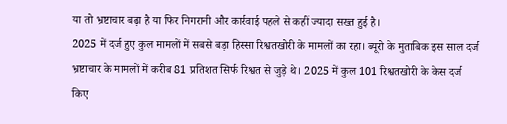या तो भ्रष्टाचार बढ़ा है या फिर निगरानी और कार्रवाई पहले से कहीं ज्यादा सख्त हुई है।
2025 में दर्ज हुए कुल मामलों में सबसे बड़ा हिस्सा रिश्वतखोरी के मामलों का रहा। ब्यूरो के मुताबिक इस साल दर्ज भ्रष्टाचार के मामलों में करीब 81 प्रतिशत सिर्फ रिश्वत से जुड़े थे। 2025 में कुल 101 रिश्वतखोरी के केस दर्ज किए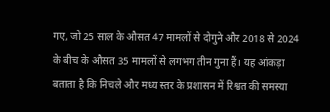गए, जो 25 साल के औसत 47 मामलों से दोगुने और 2018 से 2024 के बीच के औसत 35 मामलों से लगभग तीन गुना हैं। यह आंकड़ा बताता है कि निचले और मध्य स्तर के प्रशासन में रिश्वत की समस्या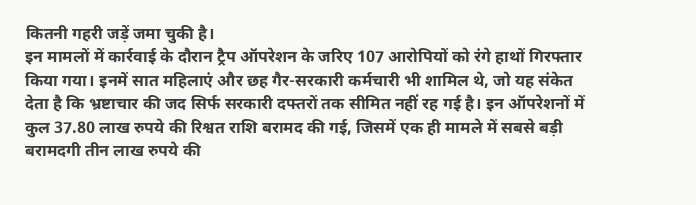कितनी गहरी जड़ें जमा चुकी है।
इन मामलों में कार्रवाई के दौरान ट्रैप ऑपरेशन के जरिए 107 आरोपियों को रंगे हाथों गिरफ्तार किया गया। इनमें सात महिलाएं और छह गैर-सरकारी कर्मचारी भी शामिल थे, जो यह संकेत देता है कि भ्रष्टाचार की जद सिर्फ सरकारी दफ्तरों तक सीमित नहीं रह गई है। इन ऑपरेशनों में कुल 37.80 लाख रुपये की रिश्वत राशि बरामद की गई, जिसमें एक ही मामले में सबसे बड़ी बरामदगी तीन लाख रुपये की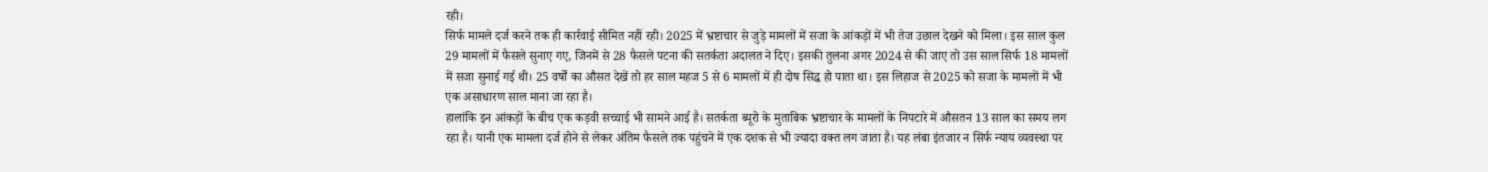रही।
सिर्फ मामले दर्ज करने तक ही कार्रवाई सीमित नहीं रही। 2025 में भ्रष्टाचार से जुड़े मामलों में सजा के आंकड़ों में भी तेज उछाल देखने को मिला। इस साल कुल 29 मामलों में फैसले सुनाए गए, जिनमें से 28 फैसले पटना की सतर्कता अदालत ने दिए। इसकी तुलना अगर 2024 से की जाए तो उस साल सिर्फ 18 मामलों में सजा सुनाई गई थी। 25 वर्षों का औसत देखें तो हर साल महज 5 से 6 मामलों में ही दोष सिद्ध हो पाता था। इस लिहाज से 2025 को सजा के मामलों में भी एक असाधारण साल माना जा रहा है।
हालांकि इन आंकड़ों के बीच एक कड़वी सच्चाई भी सामने आई है। सतर्कता ब्यूरो के मुताबिक भ्रष्टाचार के मामलों के निपटारे में औसतन 13 साल का समय लग रहा है। यानी एक मामला दर्ज होने से लेकर अंतिम फैसले तक पहुंचने में एक दशक से भी ज्यादा वक्त लग जाता है। यह लंबा इंतजार न सिर्फ न्याय व्यवस्था पर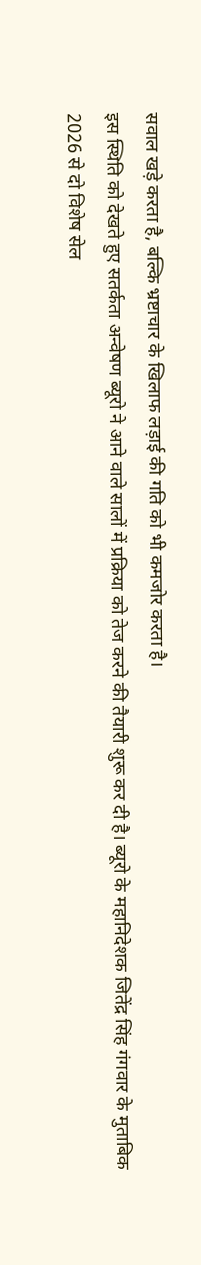सवाल खड़े करता है, बल्कि भ्रष्टाचार के खिलाफ लड़ाई की गति को भी कमजोर करता है।
इस स्थिति को देखते हुए सतर्कता अन्वेषण ब्यूरो ने आने वाले सालों में प्रक्रिया को तेज करने की तैयारी शुरू कर दी है। ब्यूरो के महानिदेशक जितेंद्र सिंह गंगवार के मुताबिक 2026 से दो विशेष सेल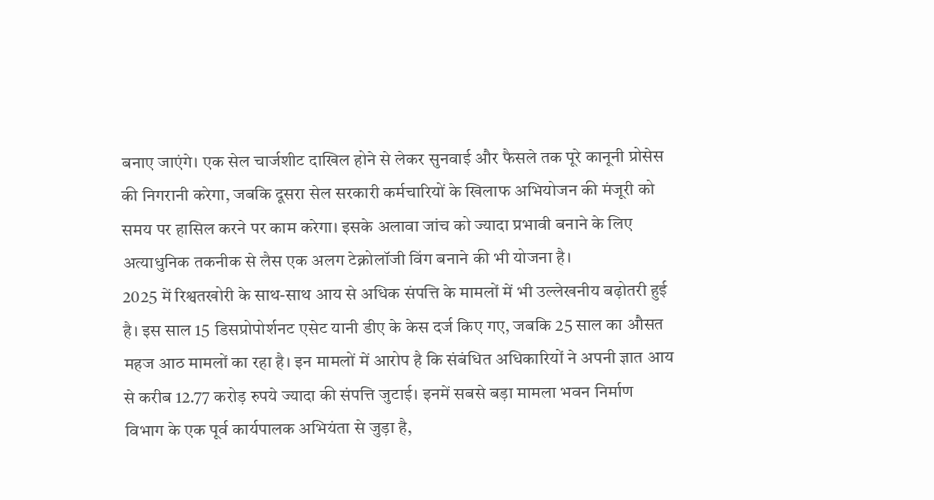बनाए जाएंगे। एक सेल चार्जशीट दाखिल होने से लेकर सुनवाई और फैसले तक पूरे कानूनी प्रोसेस की निगरानी करेगा, जबकि दूसरा सेल सरकारी कर्मचारियों के खिलाफ अभियोजन की मंजूरी को समय पर हासिल करने पर काम करेगा। इसके अलावा जांच को ज्यादा प्रभावी बनाने के लिए अत्याधुनिक तकनीक से लैस एक अलग टेक्नोलॉजी विंग बनाने की भी योजना है।
2025 में रिश्वतखोरी के साथ-साथ आय से अधिक संपत्ति के मामलों में भी उल्लेखनीय बढ़ोतरी हुई है। इस साल 15 डिसप्रोपोर्शनट एसेट यानी डीए के केस दर्ज किए गए, जबकि 25 साल का औसत महज आठ मामलों का रहा है। इन मामलों में आरोप है कि संबंधित अधिकारियों ने अपनी ज्ञात आय से करीब 12.77 करोड़ रुपये ज्यादा की संपत्ति जुटाई। इनमें सबसे बड़ा मामला भवन निर्माण विभाग के एक पूर्व कार्यपालक अभियंता से जुड़ा है,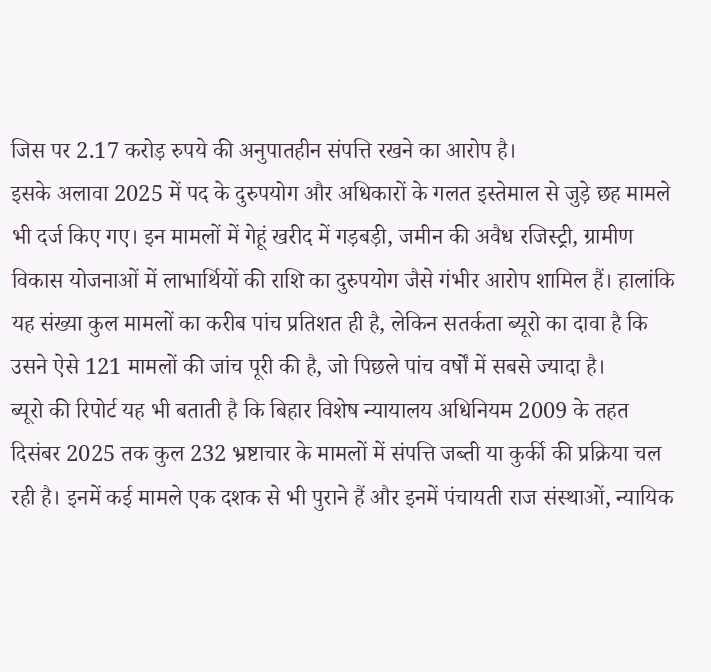जिस पर 2.17 करोड़ रुपये की अनुपातहीन संपत्ति रखने का आरोप है।
इसके अलावा 2025 में पद के दुरुपयोग और अधिकारों के गलत इस्तेमाल से जुड़े छह मामले भी दर्ज किए गए। इन मामलों में गेहूं खरीद में गड़बड़ी, जमीन की अवैध रजिस्ट्री, ग्रामीण विकास योजनाओं में लाभार्थियों की राशि का दुरुपयोग जैसे गंभीर आरोप शामिल हैं। हालांकि यह संख्या कुल मामलों का करीब पांच प्रतिशत ही है, लेकिन सतर्कता ब्यूरो का दावा है कि उसने ऐसे 121 मामलों की जांच पूरी की है, जो पिछले पांच वर्षों में सबसे ज्यादा है।
ब्यूरो की रिपोर्ट यह भी बताती है कि बिहार विशेष न्यायालय अधिनियम 2009 के तहत दिसंबर 2025 तक कुल 232 भ्रष्टाचार के मामलों में संपत्ति जब्ती या कुर्की की प्रक्रिया चल रही है। इनमें कई मामले एक दशक से भी पुराने हैं और इनमें पंचायती राज संस्थाओं, न्यायिक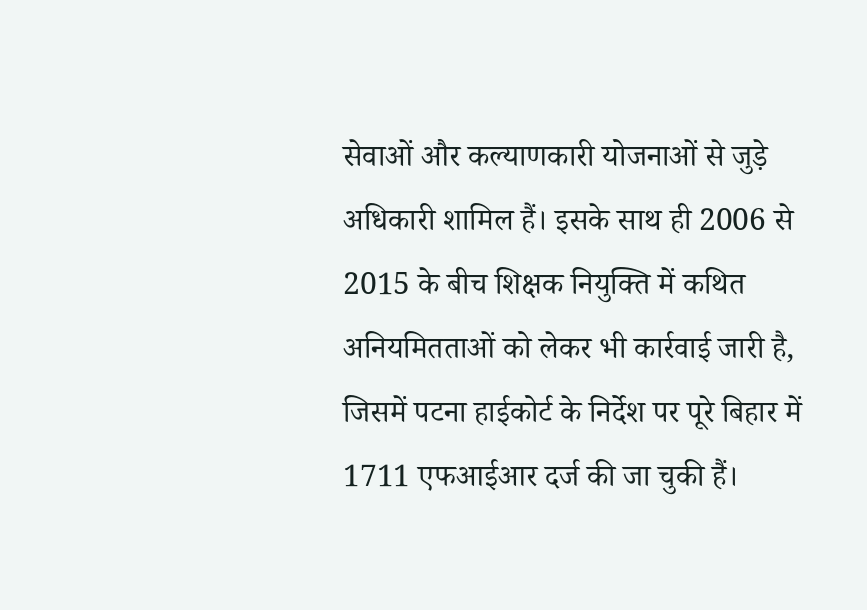सेवाओं और कल्याणकारी योजनाओं से जुड़े अधिकारी शामिल हैं। इसके साथ ही 2006 से 2015 के बीच शिक्षक नियुक्ति में कथित अनियमितताओं को लेकर भी कार्रवाई जारी है, जिसमें पटना हाईकोर्ट के निर्देश पर पूरे बिहार में 1711 एफआईआर दर्ज की जा चुकी हैं।